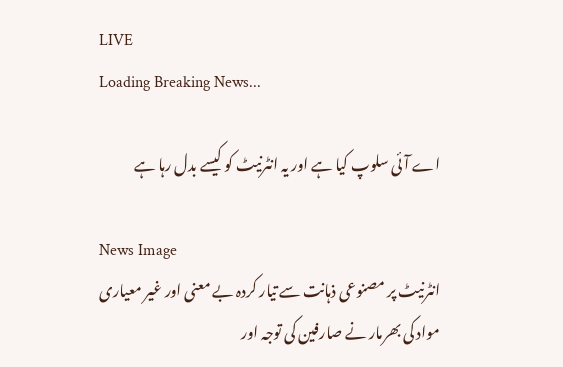LIVE
Loading Breaking News...

اے آئی سلوپ کیا ہے اور یہ انٹرنیٹ کو کیسے بدل رہا ہے

News Image
انٹرنیٹ پر مصنوعی ذہانت سے تیار کردہ بے معنی اور غیر معیاری مواد کی بھرمار نے صارفین کی توجہ اور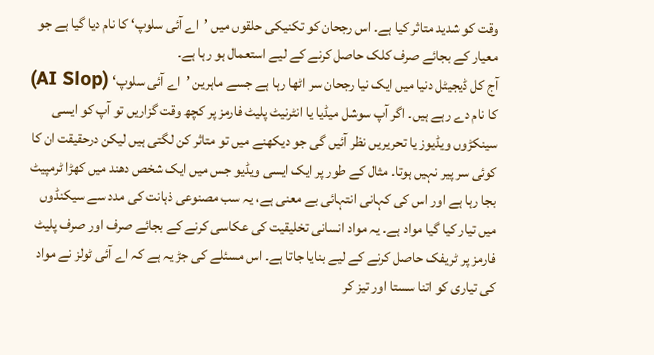وقت کو شدید متاثر کیا ہے۔ اس رجحان کو تکنیکی حلقوں میں ’اے آئی سلوپ‘ کا نام دیا گیا ہے جو معیار کے بجائے صرف کلک حاصل کرنے کے لیے استعمال ہو رہا ہے۔
آج کل ڈیجیٹل دنیا میں ایک نیا رجحان سر اٹھا رہا ہے جسے ماہرین ’اے آئی سلوپ‘ (AI Slop) کا نام دے رہے ہیں۔ اگر آپ سوشل میڈیا یا انٹرنیٹ پلیٹ فارمز پر کچھ وقت گزاریں تو آپ کو ایسی سینکڑوں ویڈیوز یا تحریریں نظر آئیں گی جو دیکھنے میں تو متاثر کن لگتی ہیں لیکن درحقیقت ان کا کوئی سر پیر نہیں ہوتا۔ مثال کے طور پر ایک ایسی ویڈیو جس میں ایک شخص دھند میں کھڑا ٹرمپیٹ بجا رہا ہے اور اس کی کہانی انتہائی بے معنی ہے، یہ سب مصنوعی ذہانت کی مدد سے سیکنڈوں میں تیار کیا گیا مواد ہے۔ یہ مواد انسانی تخلیقیت کی عکاسی کرنے کے بجائے صرف اور صرف پلیٹ فارمز پر ٹریفک حاصل کرنے کے لیے بنایا جاتا ہے۔ اس مسئلے کی جڑ یہ ہے کہ اے آئی ٹولز نے مواد کی تیاری کو اتنا سستا اور تیز کر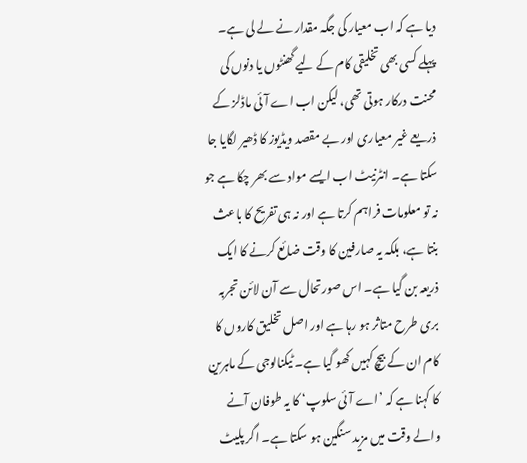دیا ہے کہ اب معیار کی جگہ مقدار نے لے لی ہے۔ پہلے کسی بھی تخلیقی کام کے لیے گھنٹوں یا دنوں کی محنت درکار ہوتی تھی، لیکن اب اے آئی ماڈلز کے ذریعے غیر معیاری اور بے مقصد ویڈیوز کا ڈھیر لگایا جا سکتا ہے۔ انٹرنیٹ اب ایسے مواد سے بھر چکا ہے جو نہ تو معلومات فراہم کرتا ہے اور نہ ہی تفریح کا باعث بنتا ہے، بلکہ یہ صارفین کا وقت ضائع کرنے کا ایک ذریعہ بن گیا ہے۔ اس صورتحال سے آن لائن تجربہ بری طرح متاثر ہو رہا ہے اور اصل تخلیق کاروں کا کام ان کے بیچ کہیں کھو گیا ہے۔ ٹیکنالوجی کے ماہرین کا کہنا ہے کہ ’اے آئی سلوپ‘ کا یہ طوفان آنے والے وقت میں مزید سنگین ہو سکتا ہے۔ اگر پلیٹ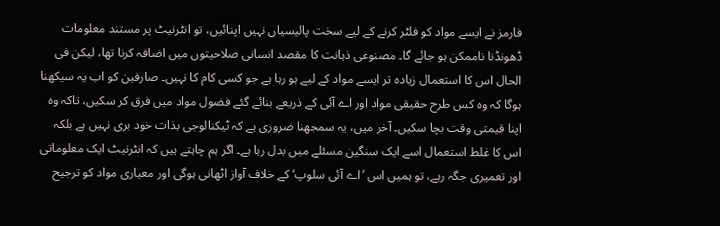فارمز نے ایسے مواد کو فلٹر کرنے کے لیے سخت پالیسیاں نہیں اپنائیں، تو انٹرنیٹ پر مستند معلومات ڈھونڈنا ناممکن ہو جائے گا۔ مصنوعی ذہانت کا مقصد انسانی صلاحیتوں میں اضافہ کرنا تھا، لیکن فی الحال اس کا استعمال زیادہ تر ایسے مواد کے لیے ہو رہا ہے جو کسی کام کا نہیں۔ صارفین کو اب یہ سیکھنا ہوگا کہ وہ کس طرح حقیقی مواد اور اے آئی کے ذریعے بنائے گئے فضول مواد میں فرق کر سکیں، تاکہ وہ اپنا قیمتی وقت بچا سکیں۔ آخر میں، یہ سمجھنا ضروری ہے کہ ٹیکنالوجی بذات خود بری نہیں ہے بلکہ اس کا غلط استعمال اسے ایک سنگین مسئلے میں بدل رہا ہے۔ اگر ہم چاہتے ہیں کہ انٹرنیٹ ایک معلوماتی اور تعمیری جگہ رہے، تو ہمیں اس ’اے آئی سلوپ‘ کے خلاف آواز اٹھانی ہوگی اور معیاری مواد کو ترجیح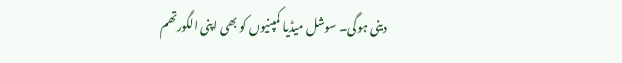دینی ہوگی۔ سوشل میڈیا کمپنیوں کو بھی اپنی الگورتھم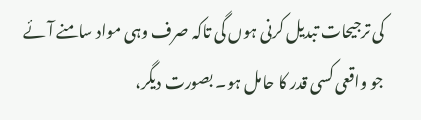کی ترجیحات تبدیل کرنی ہوں گی تاکہ صرف وہی مواد سامنے آئے جو واقعی کسی قدر کا حامل ہو۔ بصورت دیگر،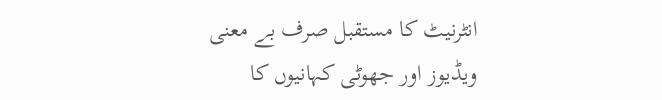انٹرنیٹ کا مستقبل صرف بے معنی ویڈیوز اور جھوٹی کہانیوں کا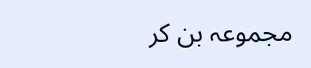مجموعہ بن کر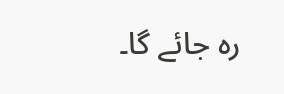رہ جائے گا۔